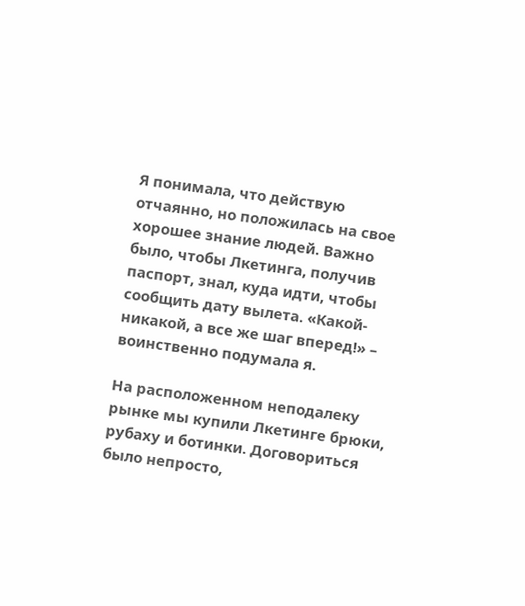Я понимала, что действую отчаянно, но положилась на свое хорошее знание людей. Важно было, чтобы Лкетинга, получив паспорт, знал, куда идти, чтобы сообщить дату вылета. «Какой-никакой, а все же шаг вперед!» – воинственно подумала я.

На расположенном неподалеку рынке мы купили Лкетинге брюки, рубаху и ботинки. Договориться было непросто,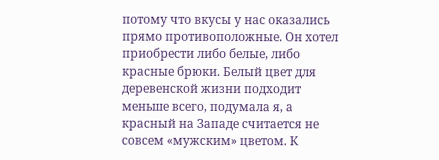потому что вкусы у нас оказались прямо противоположные. Он хотел приобрести либо белые, либо красные брюки. Белый цвет для деревенской жизни подходит меньше всего, подумала я, а красный на Западе считается не совсем «мужским» цветом. К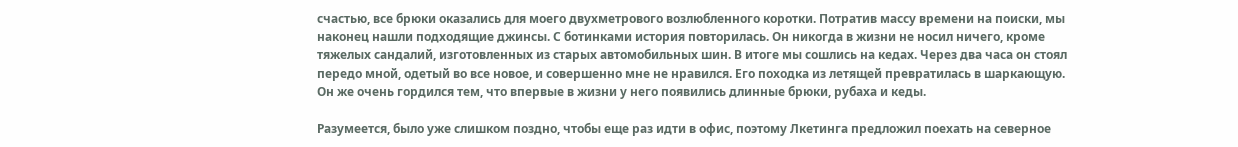счастью, все брюки оказались для моего двухметрового возлюбленного коротки. Потратив массу времени на поиски, мы наконец нашли подходящие джинсы. С ботинками история повторилась. Он никогда в жизни не носил ничего, кроме тяжелых сандалий, изготовленных из старых автомобильных шин. В итоге мы сошлись на кедах. Через два часа он стоял передо мной, одетый во все новое, и совершенно мне не нравился. Его походка из летящей превратилась в шаркающую. Он же очень гордился тем, что впервые в жизни у него появились длинные брюки, рубаха и кеды.

Разумеется, было уже слишком поздно, чтобы еще раз идти в офис, поэтому Лкетинга предложил поехать на северное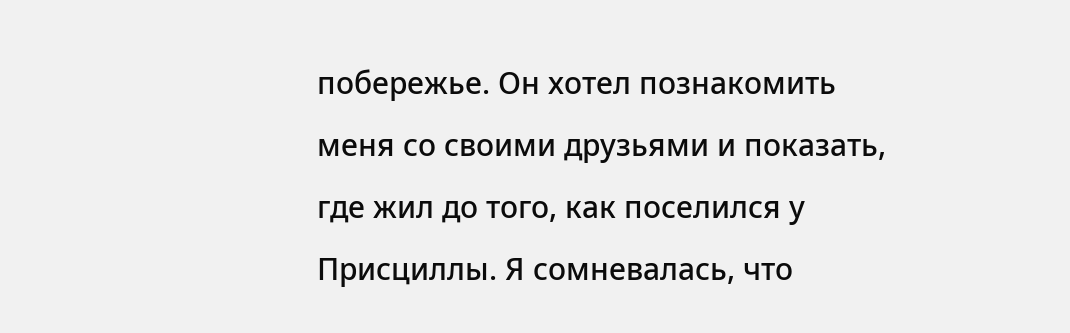побережье. Он хотел познакомить меня со своими друзьями и показать, где жил до того, как поселился у Присциллы. Я сомневалась, что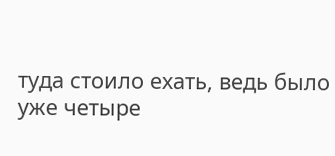туда стоило ехать, ведь было уже четыре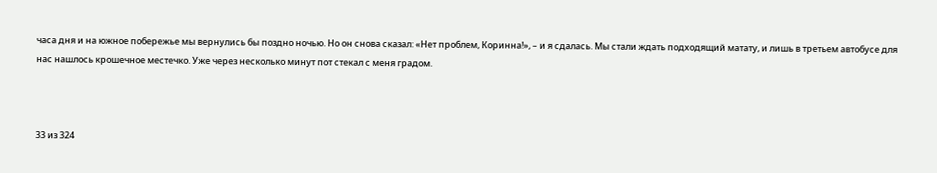часа дня и на южное побережье мы вернулись бы поздно ночью. Но он снова сказал: «Нет проблем, Коринна!», – и я сдалась. Мы стали ждать подходящий матату, и лишь в третьем автобусе для нас нашлось крошечное местечко. Уже через несколько минут пот стекал с меня градом.



33 из 324